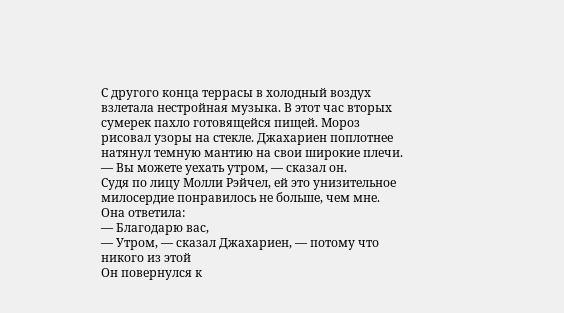С другого конца террасы в холодный воздух взлетала нестройная музыка. В этот час вторых сумерек пахло готовящейся пищей. Мороз рисовал узоры на стекле. Джахариен поплотнее натянул темную мантию на свои широкие плечи.
— Вы можете уехать утром, — сказал он.
Судя по лицу Молли Рэйчел, ей это унизительное милосердие понравилось не больше, чем мне. Она ответила:
— Благодарю вас,
— Утром, — сказал Джахариен, — потому что никого из этой
Он повернулся к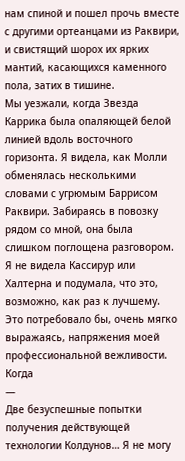нам спиной и пошел прочь вместе с другими ортеанцами из Раквири, и свистящий шорох их ярких мантий, касающихся каменного пола, затих в тишине.
Мы уезжали, когда Звезда Каррика была опаляющей белой линией вдоль восточного горизонта. Я видела, как Молли обменялась несколькими словами с угрюмым Баррисом Раквири. Забираясь в повозку рядом со мной, она была слишком поглощена разговором. Я не видела Кассирур или Халтерна и подумала, что это, возможно, как раз к лучшему. Это потребовало бы, очень мягко выражаясь, напряжения моей профессиональной вежливости.
Когда
—
Две безуспешные попытки получения действующей технологии Колдунов… Я не могу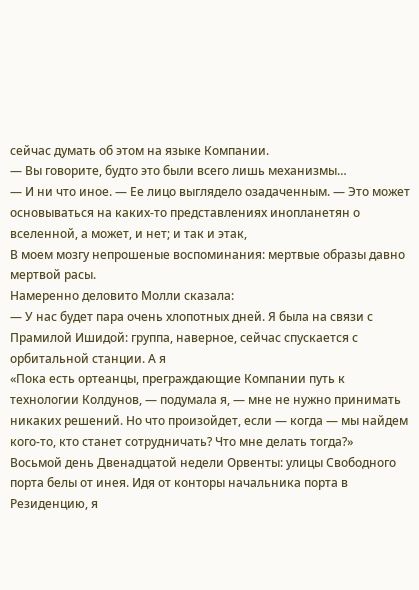сейчас думать об этом на языке Компании.
— Вы говорите, будто это были всего лишь механизмы…
— И ни что иное. — Ее лицо выглядело озадаченным. — Это может основываться на каких-то представлениях инопланетян о вселенной, а может, и нет; и так и этак,
В моем мозгу непрошеные воспоминания: мертвые образы давно мертвой расы.
Намеренно деловито Молли сказала:
— У нас будет пара очень хлопотных дней. Я была на связи с Прамилой Ишидой: группа, наверное, сейчас спускается с орбитальной станции. А я
«Пока есть ортеанцы, преграждающие Компании путь к технологии Колдунов, — подумала я, — мне не нужно принимать никаких решений. Но что произойдет, если — когда — мы найдем кого-то, кто станет сотрудничать? Что мне делать тогда?»
Восьмой день Двенадцатой недели Орвенты: улицы Свободного порта белы от инея. Идя от конторы начальника порта в Резиденцию, я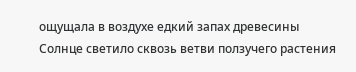ощущала в воздухе едкий запах древесины
Солнце светило сквозь ветви ползучего растения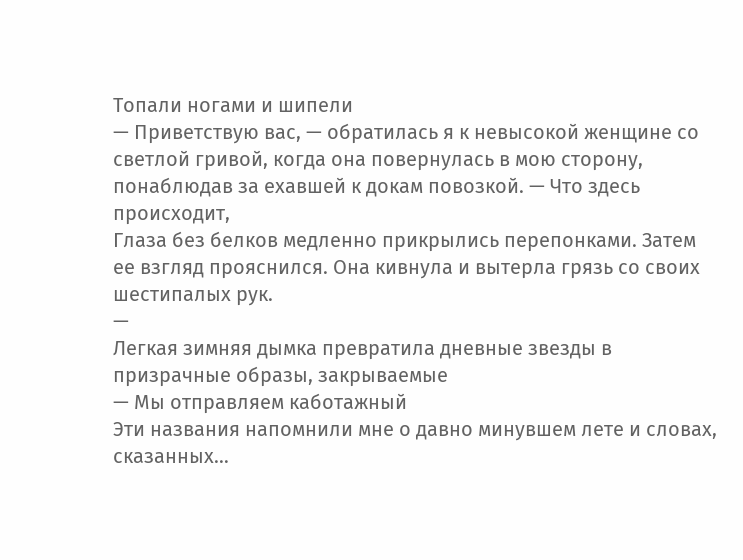Топали ногами и шипели
— Приветствую вас, — обратилась я к невысокой женщине со светлой гривой, когда она повернулась в мою сторону, понаблюдав за ехавшей к докам повозкой. — Что здесь происходит,
Глаза без белков медленно прикрылись перепонками. Затем ее взгляд прояснился. Она кивнула и вытерла грязь со своих шестипалых рук.
—
Легкая зимняя дымка превратила дневные звезды в призрачные образы, закрываемые
— Мы отправляем каботажный
Эти названия напомнили мне о давно минувшем лете и словах, сказанных…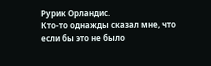Рурик Орландис.
Кто-то однажды сказал мне, что если бы это не было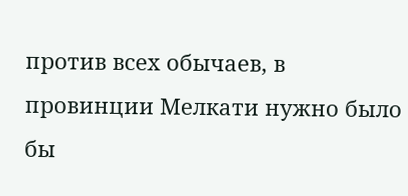против всех обычаев, в провинции Мелкати нужно было бы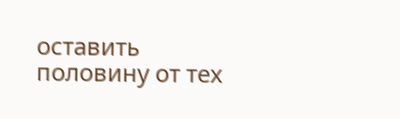оставить половину от тех